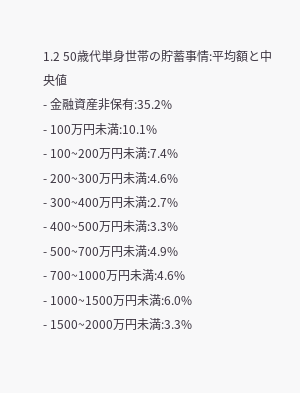1.2 50歳代単身世帯の貯蓄事情:平均額と中央値
- 金融資産非保有:35.2%
- 100万円未満:10.1%
- 100~200万円未満:7.4%
- 200~300万円未満:4.6%
- 300~400万円未満:2.7%
- 400~500万円未満:3.3%
- 500~700万円未満:4.9%
- 700~1000万円未満:4.6%
- 1000~1500万円未満:6.0%
- 1500~2000万円未満:3.3%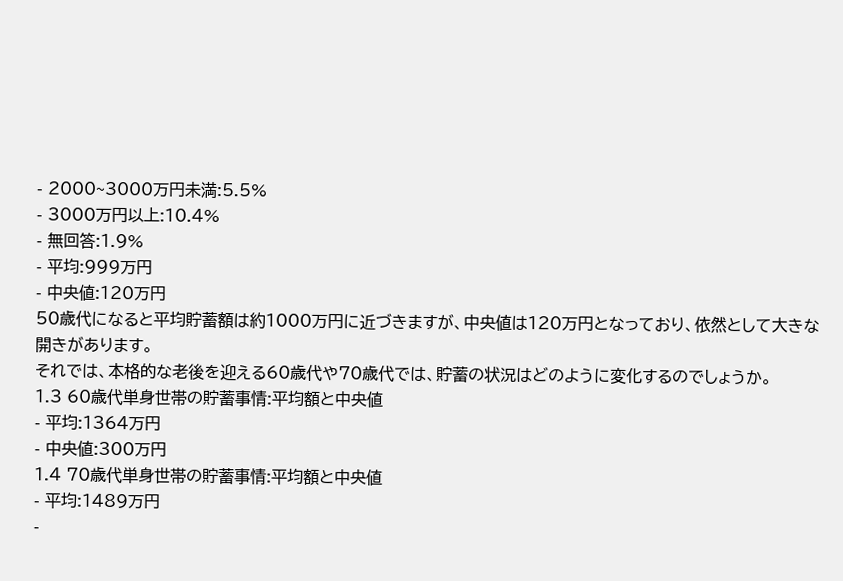- 2000~3000万円未満:5.5%
- 3000万円以上:10.4%
- 無回答:1.9%
- 平均:999万円
- 中央値:120万円
50歳代になると平均貯蓄額は約1000万円に近づきますが、中央値は120万円となっており、依然として大きな開きがあります。
それでは、本格的な老後を迎える60歳代や70歳代では、貯蓄の状況はどのように変化するのでしょうか。
1.3 60歳代単身世帯の貯蓄事情:平均額と中央値
- 平均:1364万円
- 中央値:300万円
1.4 70歳代単身世帯の貯蓄事情:平均額と中央値
- 平均:1489万円
-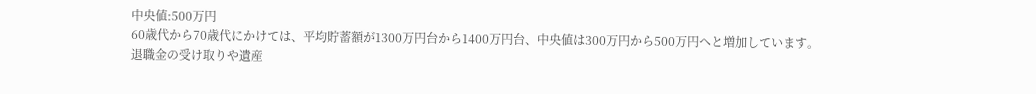中央値:500万円
60歳代から70歳代にかけては、平均貯蓄額が1300万円台から1400万円台、中央値は300万円から500万円へと増加しています。
退職金の受け取りや遺産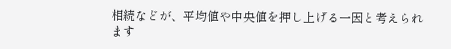相続などが、平均値や中央値を押し上げる一因と考えられます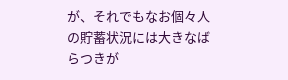が、それでもなお個々人の貯蓄状況には大きなばらつきが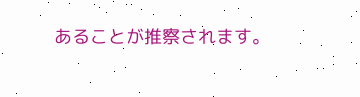あることが推察されます。